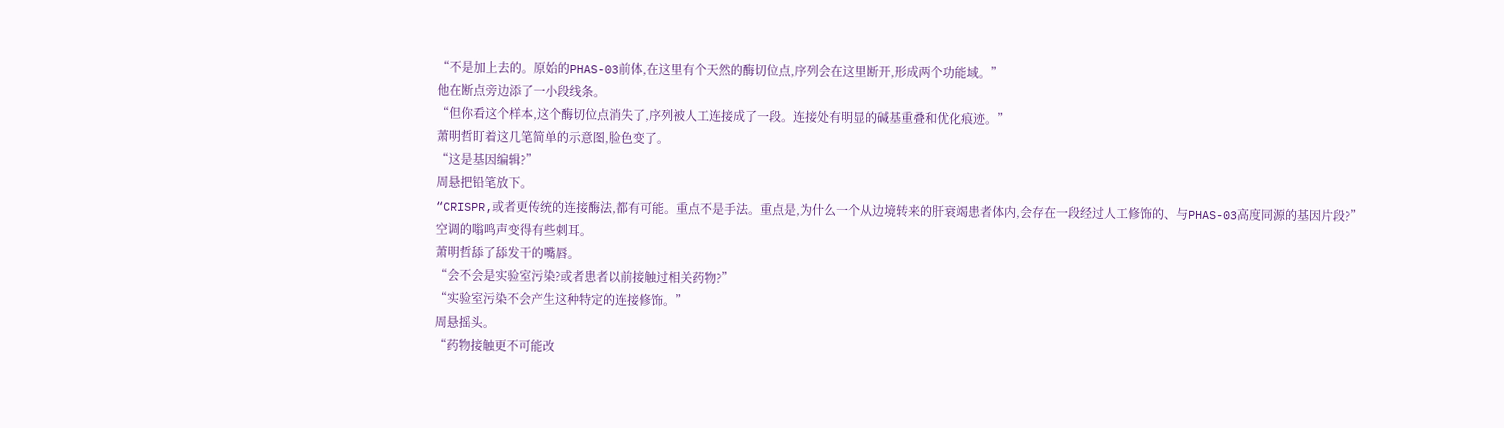“不是加上去的。原始的PHAS-03前体,在这里有个天然的酶切位点,序列会在这里断开,形成两个功能域。”
他在断点旁边添了一小段线条。
“但你看这个样本,这个酶切位点消失了,序列被人工连接成了一段。连接处有明显的碱基重叠和优化痕迹。”
萧明哲盯着这几笔简单的示意图,脸色变了。
“这是基因编辑?”
周悬把铅笔放下。
“CRISPR,或者更传统的连接酶法,都有可能。重点不是手法。重点是,为什么一个从边境转来的肝衰竭患者体内,会存在一段经过人工修饰的、与PHAS-03高度同源的基因片段?”
空调的嗡鸣声变得有些刺耳。
萧明哲舔了舔发干的嘴唇。
“会不会是实验室污染?或者患者以前接触过相关药物?”
“实验室污染不会产生这种特定的连接修饰。”
周悬摇头。
“药物接触更不可能改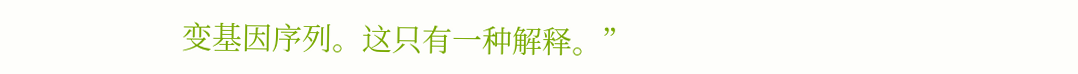变基因序列。这只有一种解释。”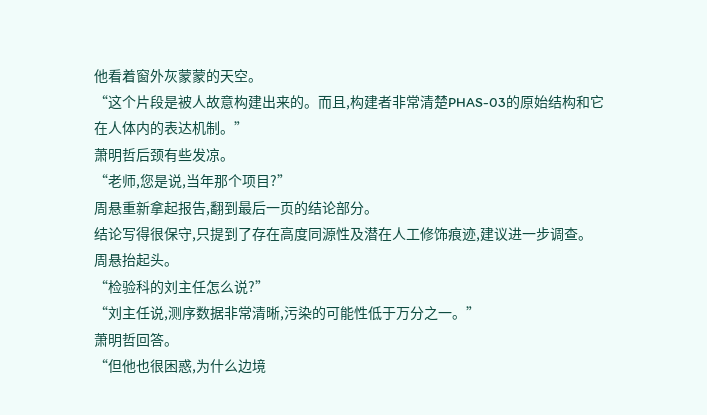他看着窗外灰蒙蒙的天空。
“这个片段是被人故意构建出来的。而且,构建者非常清楚PHAS-03的原始结构和它在人体内的表达机制。”
萧明哲后颈有些发凉。
“老师,您是说,当年那个项目?”
周悬重新拿起报告,翻到最后一页的结论部分。
结论写得很保守,只提到了存在高度同源性及潜在人工修饰痕迹,建议进一步调查。
周悬抬起头。
“检验科的刘主任怎么说?”
“刘主任说,测序数据非常清晰,污染的可能性低于万分之一。”
萧明哲回答。
“但他也很困惑,为什么边境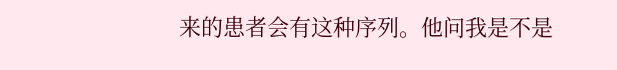来的患者会有这种序列。他问我是不是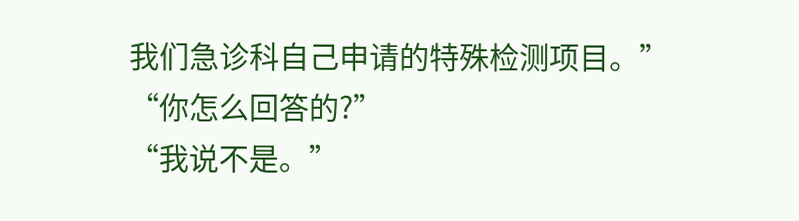我们急诊科自己申请的特殊检测项目。”
“你怎么回答的?”
“我说不是。”